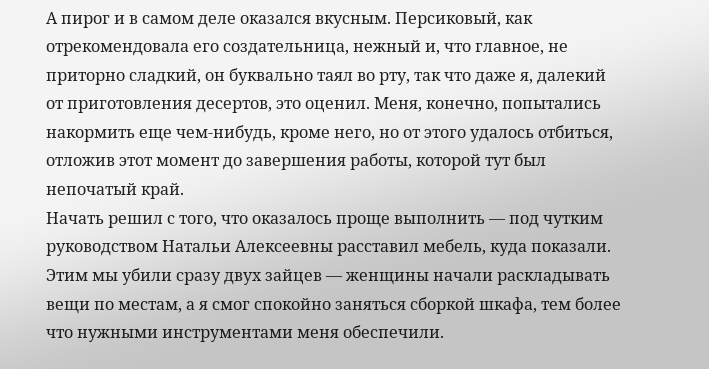А пирог и в самом деле оказался вкусным. Персиковый, как отрекомендовала его создательница, нежный и, что главное, не приторно сладкий, он буквально таял во рту, так что даже я, далекий от приготовления десертов, это оценил. Меня, конечно, попытались накормить еще чем-нибудь, кроме него, но от этого удалось отбиться, отложив этот момент до завершения работы, которой тут был непочатый край.
Начать решил с того, что оказалось проще выполнить — под чутким руководством Натальи Алексеевны расставил мебель, куда показали. Этим мы убили сразу двух зайцев — женщины начали раскладывать вещи по местам, а я смог спокойно заняться сборкой шкафа, тем более что нужными инструментами меня обеспечили.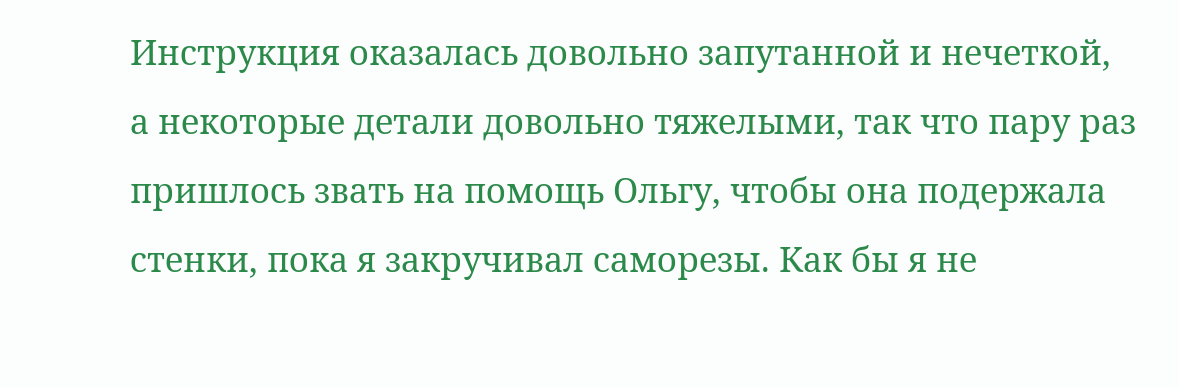Инструкция оказалась довольно запутанной и нечеткой, а некоторые детали довольно тяжелыми, так что пару раз пришлось звать на помощь Ольгу, чтобы она подержала стенки, пока я закручивал саморезы. Как бы я не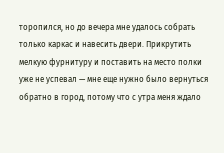торопился, но до вечера мне удалось собрать только каркас и навесить двери. Прикрутить мелкую фурнитуру и поставить на место полки уже не успевал — мне еще нужно было вернуться обратно в город, потому что с утра меня ждало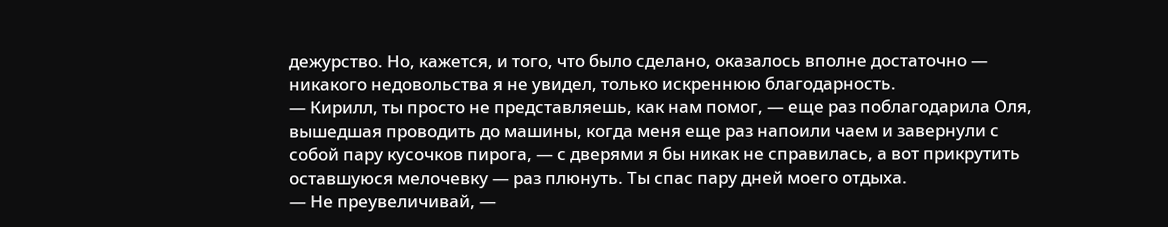дежурство. Но, кажется, и того, что было сделано, оказалось вполне достаточно — никакого недовольства я не увидел, только искреннюю благодарность.
— Кирилл, ты просто не представляешь, как нам помог, — еще раз поблагодарила Оля, вышедшая проводить до машины, когда меня еще раз напоили чаем и завернули с собой пару кусочков пирога, — с дверями я бы никак не справилась, а вот прикрутить оставшуюся мелочевку — раз плюнуть. Ты спас пару дней моего отдыха.
— Не преувеличивай, —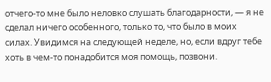отчего-то мне было неловко слушать благодарности, — я не сделал ничего особенного, только то, что было в моих силах. Увидимся на следующей неделе, но, если вдруг тебе хоть в чем-то понадобится моя помощь, позвони.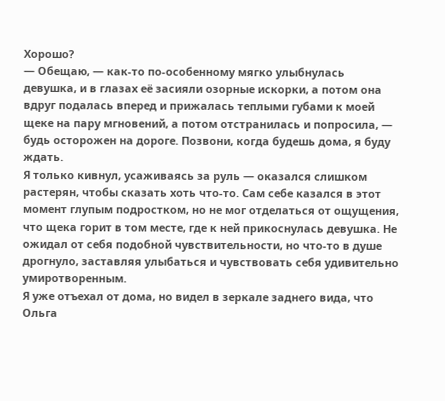Хорошо?
— Обещаю, — как-то по-особенному мягко улыбнулась девушка, и в глазах её засияли озорные искорки, а потом она вдруг подалась вперед и прижалась теплыми губами к моей щеке на пару мгновений, а потом отстранилась и попросила, — будь осторожен на дороге. Позвони, когда будешь дома, я буду ждать.
Я только кивнул, усаживаясь за руль — оказался слишком растерян, чтобы сказать хоть что-то. Сам себе казался в этот момент глупым подростком, но не мог отделаться от ощущения, что щека горит в том месте, где к ней прикоснулась девушка. Не ожидал от себя подобной чувствительности, но что-то в душе дрогнуло, заставляя улыбаться и чувствовать себя удивительно умиротворенным.
Я уже отъехал от дома, но видел в зеркале заднего вида, что Ольга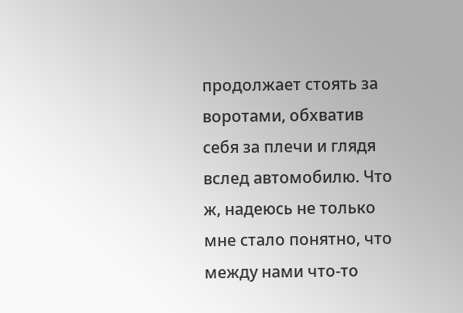продолжает стоять за воротами, обхватив себя за плечи и глядя вслед автомобилю. Что ж, надеюсь не только мне стало понятно, что между нами что-то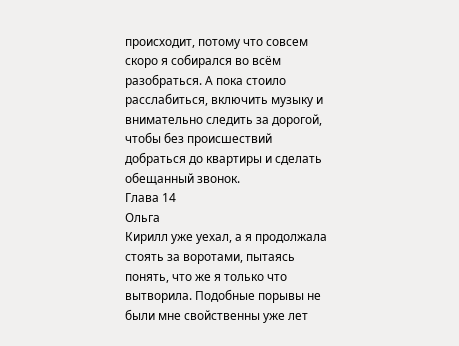происходит, потому что совсем скоро я собирался во всём разобраться. А пока стоило расслабиться, включить музыку и внимательно следить за дорогой, чтобы без происшествий добраться до квартиры и сделать обещанный звонок.
Глава 14
Ольга
Кирилл уже уехал, а я продолжала стоять за воротами, пытаясь понять, что же я только что вытворила. Подобные порывы не были мне свойственны уже лет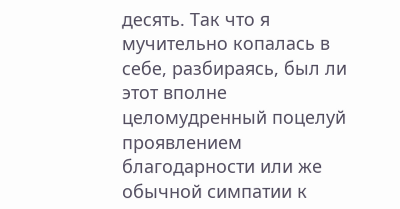десять. Так что я мучительно копалась в себе, разбираясь, был ли этот вполне целомудренный поцелуй проявлением благодарности или же обычной симпатии к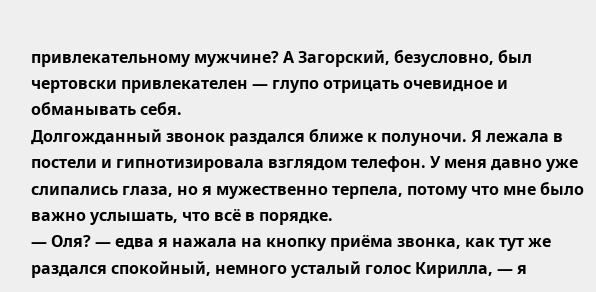привлекательному мужчине? А Загорский, безусловно, был чертовски привлекателен — глупо отрицать очевидное и обманывать себя.
Долгожданный звонок раздался ближе к полуночи. Я лежала в постели и гипнотизировала взглядом телефон. У меня давно уже слипались глаза, но я мужественно терпела, потому что мне было важно услышать, что всё в порядке.
— Оля? — едва я нажала на кнопку приёма звонка, как тут же раздался спокойный, немного усталый голос Кирилла, — я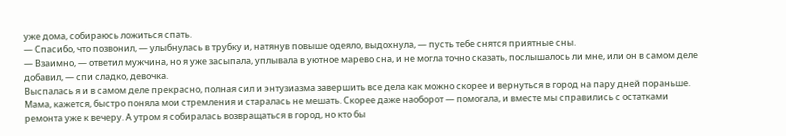уже дома, собираюсь ложиться спать.
— Спасибо, что позвонил, — улыбнулась в трубку и, натянув повыше одеяло, выдохнула, — пусть тебе снятся приятные сны.
— Взаимно, — ответил мужчина, но я уже засыпала, уплывала в уютное марево сна, и не могла точно сказать, послышалось ли мне, или он в самом деле добавил, — спи сладко, девочка.
Выспалась я и в самом деле прекрасно, полная сил и энтузиазма завершить все дела как можно скорее и вернуться в город на пару дней пораньше. Мама, кажется, быстро поняла мои стремления и старалась не мешать. Скорее даже наоборот — помогала, и вместе мы справились с остатками ремонта уже к вечеру. А утром я собиралась возвращаться в город, но кто бы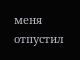меня отпустил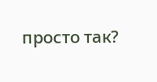просто так?